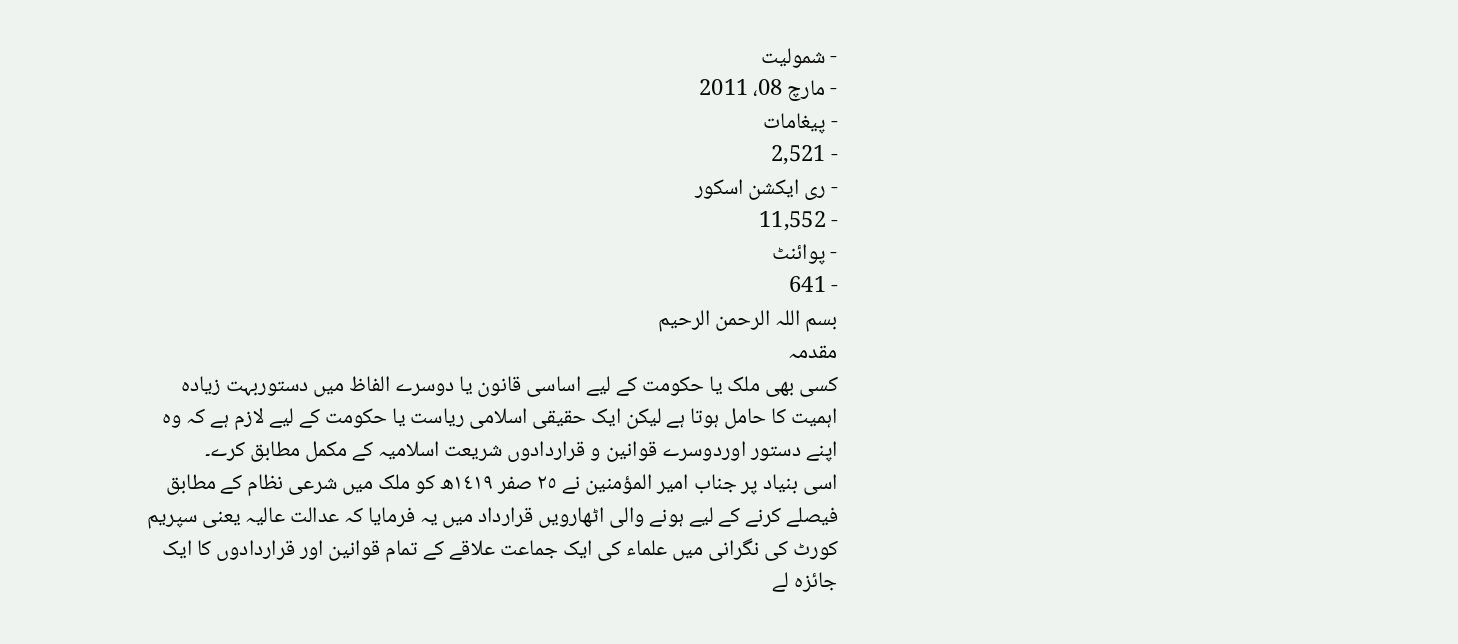- شمولیت
- مارچ 08، 2011
- پیغامات
- 2,521
- ری ایکشن اسکور
- 11,552
- پوائنٹ
- 641
بسم اللہ الرحمن الرحیم
مقدمہ
کسی بھی ملک یا حکومت کے لیے اساسی قانون یا دوسرے الفاظ میں دستوربہت زیادہ اہمیت کا حامل ہوتا ہے لیکن ایک حقیقی اسلامی ریاست یا حکومت کے لیے لازم ہے کہ وہ اپنے دستور اوردوسرے قوانین و قراردادوں شریعت اسلامیہ کے مکمل مطابق کرے۔
اسی بنیاد پر جناب امیر المؤمنین نے ٢٥ صفر ١٤١٩ھ کو ملک میں شرعی نظام کے مطابق فیصلے کرنے کے لیے ہونے والی اٹھارویں قرارداد میں یہ فرمایا کہ عدالت عالیہ یعنی سپریم کورٹ کی نگرانی میں علماء کی ایک جماعت علاقے کے تمام قوانین اور قراردادوں کا ایک جائزہ لے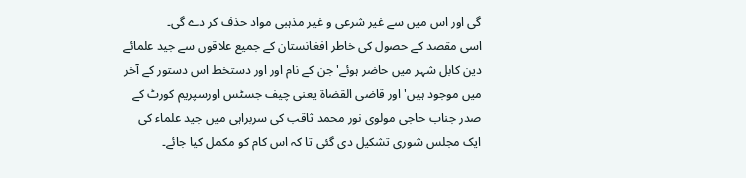گی اور اس میں سے غیر شرعی و غیر مذہبی مواد حذف کر دے گی۔
اسی مقصد کے حصول کی خاطر افغانستان کے جمیع علاقوں سے جید علمائے دین کابل شہر میں حاضر ہوئے' جن کے نام اور اور دستخط اس دستور کے آخر میں موجود ہیں' اور قاضی القضاۃ یعنی چیف جسٹس اورسپریم کورٹ کے صدر جناب حاجی مولوی نور محمد ثاقب کی سربراہی میں جید علماء کی ایک مجلس شوری تشکیل دی گئی تا کہ اس کام کو مکمل کیا جائے۔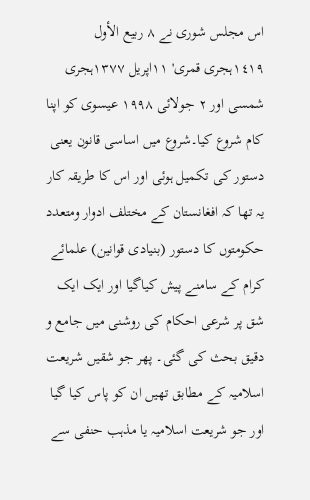اس مجلس شوری نے ٨ ربیع الأول ١٤١٩ہجری قمری' ١١اپریل ١٣٧٧ہجری شمسی اور ٢ جولائی ١٩٩٨ عیسوی کو اپنا کام شروع کیا۔شروع میں اساسی قانون یعنی دستور کی تکمیل ہوئی اور اس کا طریقہ کار یہ تھا کہ افغانستان کے مختلف ادوار ومتعدد حکومتوں کا دستور (بنیادی قوانین) علمائے کرام کے سامنے پیش کیاگیا اور ایک ایک شق پر شرعی احکام کی روشنی میں جامع و دقیق بحث کی گئی۔ پھر جو شقیں شریعت اسلامیہ کے مطابق تھیں ان کو پاس کیا گیا اور جو شریعت اسلامیہ یا مذہب حنفی سے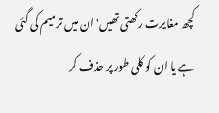کچھ مغایرت رکھتی تھیں' ان میں ترمیم کی گئی ہے یا ان کو کلی طور پر حذف کر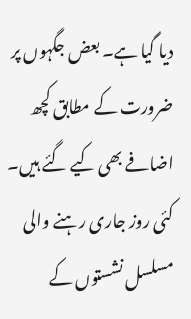دیا گیا ہے۔ بعض جگہوں پر ضرورت کے مطابق کچھ اضافے بھی کیے گئے ہیں۔
کئی روز جاری رہنے والی مسلسل نشستوں کے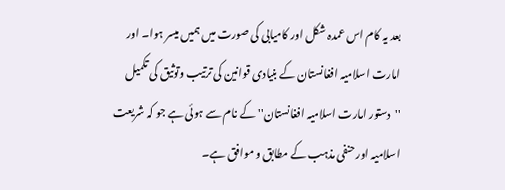بعد یہ کام اس عمدہ شکل اور کامیابی کی صورت میں ہمیں میسر ہوا۔ اور امارت اسلامیہ افغانستان کے بنیادی قوانین کی ترتیب وتوثیق کی تکمیل ''دستور امارت اسلامیہ افغانستان'' کے نام سے ہوئی ہے جو کہ شریعت اسلامیہ اور حنفی مذہب کے مطابق و موافق ہے۔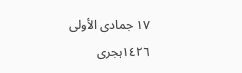١٧ جمادی الأولی ١٤٢٦ہجری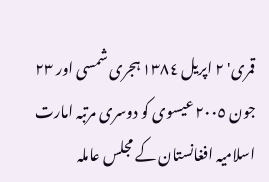قمری' ٢ اپریل ١٣٨٤ ہجری شمسی اور ٢٣ جون ٢٠٠٥ عیسوی کو دوسری مرتبہ امارت اسلامیہ افغانستان کے مجلس عاملہ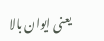یعنی ایوان بالا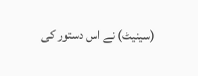(سینیٹ) نے اس دستور کی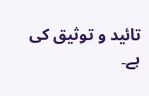تائید و توثیق کی ہے۔